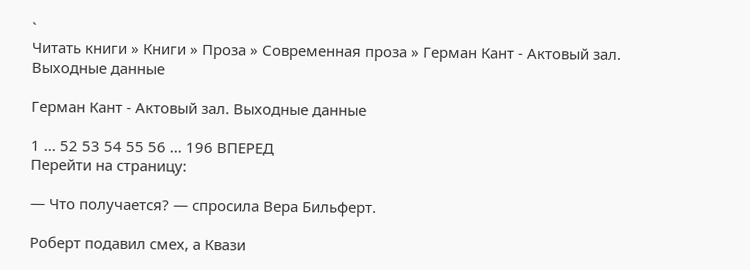`
Читать книги » Книги » Проза » Современная проза » Герман Кант - Актовый зал. Выходные данные

Герман Кант - Актовый зал. Выходные данные

1 ... 52 53 54 55 56 ... 196 ВПЕРЕД
Перейти на страницу:

— Что получается? — спросила Вера Бильферт.

Роберт подавил смех, а Квази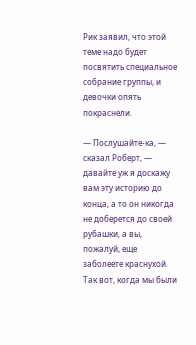Рик заявил, что этой теме надо будет посвятить специальное собрание группы, и девочки опять покраснели.

— Послушайте-ка, — сказал Роберт, — давайте уж я доскажу вам эту историю до конца, а то он никогда не доберется до своей рубашки, а вы, пожалуй, еще заболеете краснухой. Так вот, когда мы были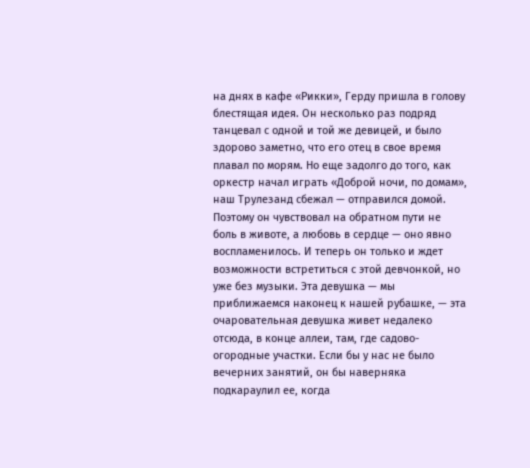на днях в кафе «Рикки», Герду пришла в голову блестящая идея. Он несколько раз подряд танцевал с одной и той же девицей, и было здорово заметно, что его отец в свое время плавал по морям. Но еще задолго до того, как оркестр начал играть «Доброй ночи, по домам», наш Трулезанд сбежал — отправился домой. Поэтому он чувствовал на обратном пути не боль в животе, а любовь в сердце — оно явно воспламенилось. И теперь он только и ждет возможности встретиться с этой девчонкой, но уже без музыки. Эта девушка — мы приближаемся наконец к нашей рубашке, — эта очаровательная девушка живет недалеко отсюда, в конце аллеи, там, где садово-огородные участки. Если бы у нас не было вечерних занятий, он бы наверняка подкараулил ее, когда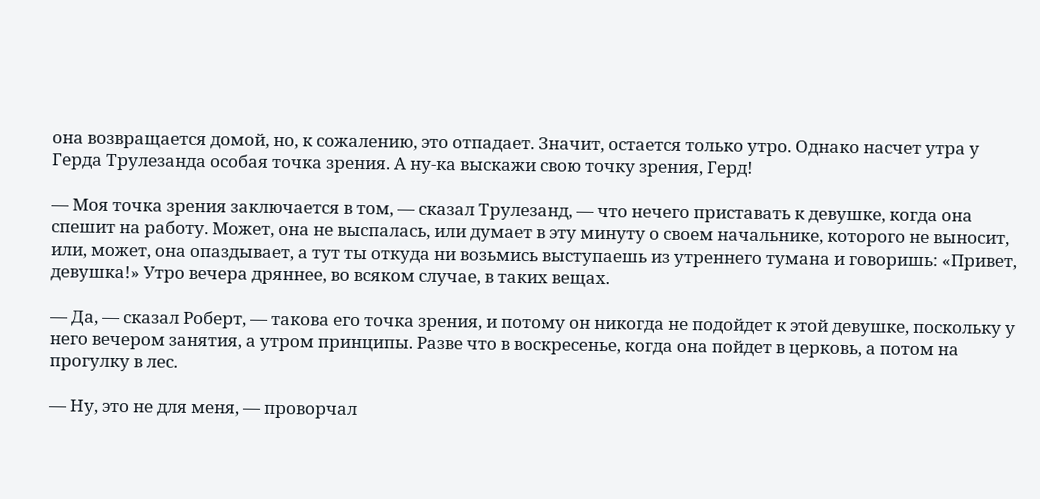она возвращается домой, но, к сожалению, это отпадает. Значит, остается только утро. Однако насчет утра у Герда Трулезанда особая точка зрения. А ну-ка выскажи свою точку зрения, Герд!

— Моя точка зрения заключается в том, — сказал Трулезанд, — что нечего приставать к девушке, когда она спешит на работу. Может, она не выспалась, или думает в эту минуту о своем начальнике, которого не выносит, или, может, она опаздывает, а тут ты откуда ни возьмись выступаешь из утреннего тумана и говоришь: «Привет, девушка!» Утро вечера дряннее, во всяком случае, в таких вещах.

— Да, — сказал Роберт, — такова его точка зрения, и потому он никогда не подойдет к этой девушке, поскольку у него вечером занятия, а утром принципы. Разве что в воскресенье, когда она пойдет в церковь, а потом на прогулку в лес.

— Ну, это не для меня, — проворчал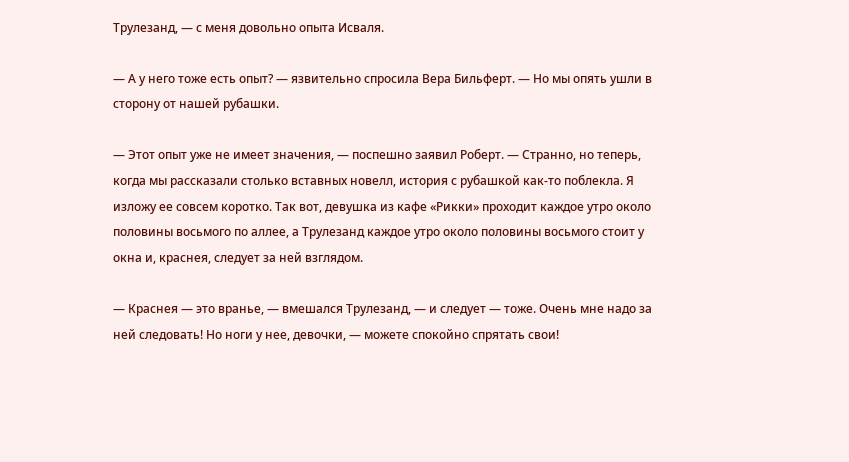Трулезанд, — с меня довольно опыта Исваля.

— А у него тоже есть опыт? — язвительно спросила Вера Бильферт. — Но мы опять ушли в сторону от нашей рубашки.

— Этот опыт уже не имеет значения, — поспешно заявил Роберт. — Странно, но теперь, когда мы рассказали столько вставных новелл, история с рубашкой как-то поблекла. Я изложу ее совсем коротко. Так вот, девушка из кафе «Рикки» проходит каждое утро около половины восьмого по аллее, а Трулезанд каждое утро около половины восьмого стоит у окна и, краснея, следует за ней взглядом.

— Краснея — это вранье, — вмешался Трулезанд, — и следует — тоже. Очень мне надо за ней следовать! Но ноги у нее, девочки, — можете спокойно спрятать свои!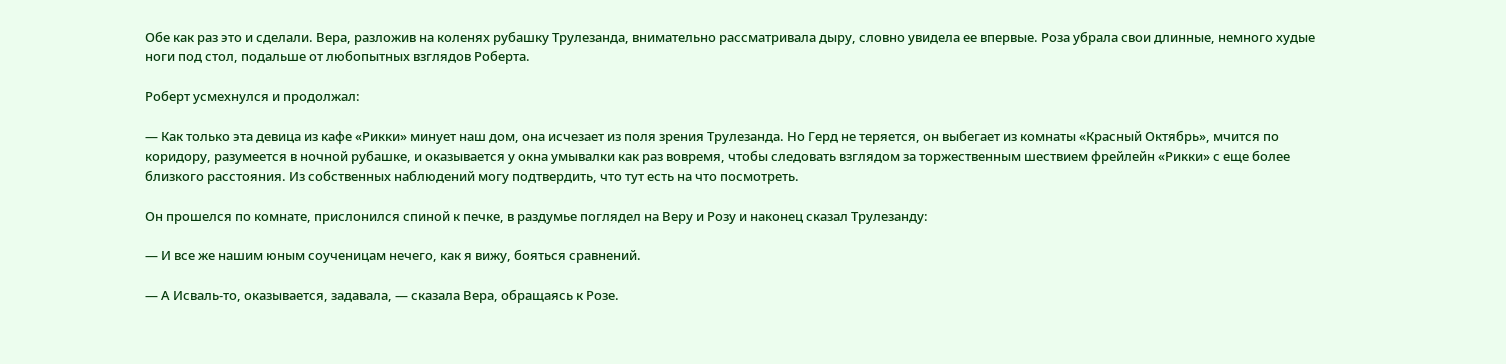Обе как раз это и сделали. Вера, разложив на коленях рубашку Трулезанда, внимательно рассматривала дыру, словно увидела ее впервые. Роза убрала свои длинные, немного худые ноги под стол, подальше от любопытных взглядов Роберта.

Роберт усмехнулся и продолжал:

— Как только эта девица из кафе «Рикки» минует наш дом, она исчезает из поля зрения Трулезанда. Но Герд не теряется, он выбегает из комнаты «Красный Октябрь», мчится по коридору, разумеется в ночной рубашке, и оказывается у окна умывалки как раз вовремя, чтобы следовать взглядом за торжественным шествием фрейлейн «Рикки» с еще более близкого расстояния. Из собственных наблюдений могу подтвердить, что тут есть на что посмотреть.

Он прошелся по комнате, прислонился спиной к печке, в раздумье поглядел на Веру и Розу и наконец сказал Трулезанду:

— И все же нашим юным соученицам нечего, как я вижу, бояться сравнений.

— А Исваль-то, оказывается, задавала, — сказала Вера, обращаясь к Розе.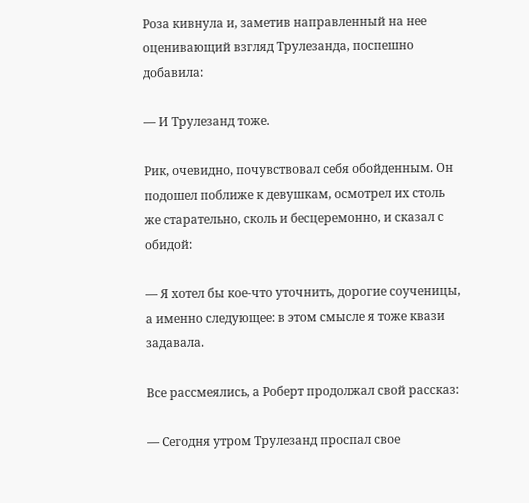Роза кивнула и, заметив направленный на нее оценивающий взгляд Трулезанда, поспешно добавила:

— И Трулезанд тоже.

Рик, очевидно, почувствовал себя обойденным. Он подошел поближе к девушкам, осмотрел их столь же старательно, сколь и бесцеремонно, и сказал с обидой:

— Я хотел бы кое-что уточнить, дорогие соученицы, а именно следующее: в этом смысле я тоже квази задавала.

Все рассмеялись, а Роберт продолжал свой рассказ:

— Сегодня утром Трулезанд проспал свое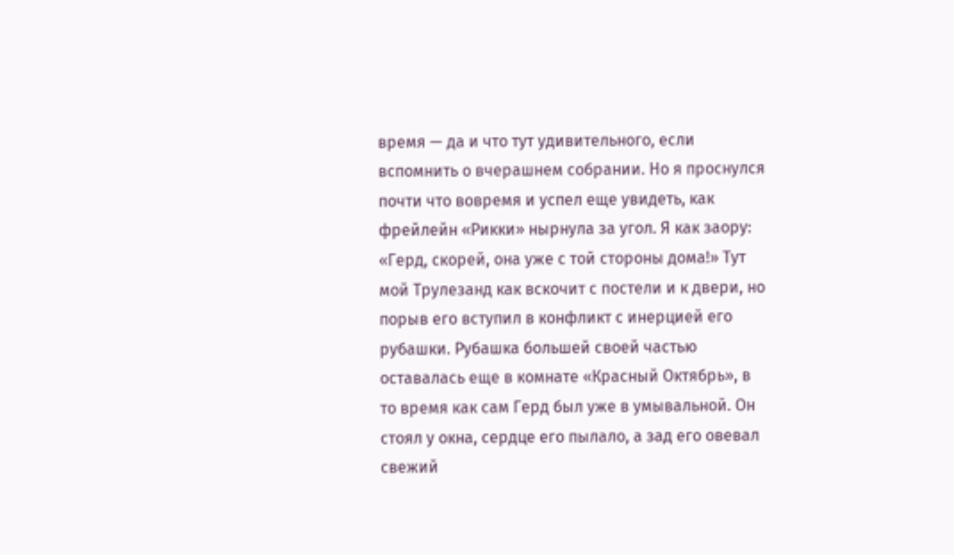время — да и что тут удивительного, если вспомнить о вчерашнем собрании. Но я проснулся почти что вовремя и успел еще увидеть, как фрейлейн «Рикки» нырнула за угол. Я как заору: «Герд, скорей, она уже с той стороны дома!» Тут мой Трулезанд как вскочит с постели и к двери, но порыв его вступил в конфликт с инерцией его рубашки. Рубашка большей своей частью оставалась еще в комнате «Красный Октябрь», в то время как сам Герд был уже в умывальной. Он стоял у окна, сердце его пылало, а зад его овевал свежий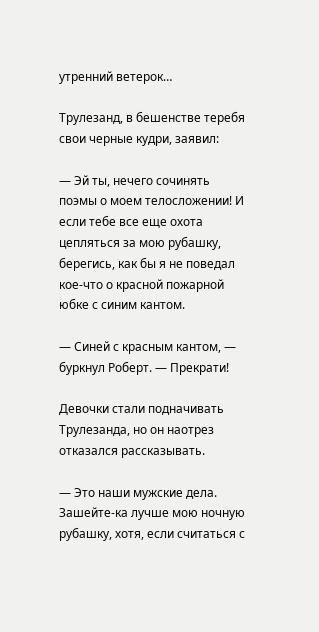утренний ветерок…

Трулезанд, в бешенстве теребя свои черные кудри, заявил:

— Эй ты, нечего сочинять поэмы о моем телосложении! И если тебе все еще охота цепляться за мою рубашку, берегись, как бы я не поведал кое-что о красной пожарной юбке с синим кантом.

— Синей с красным кантом, — буркнул Роберт. — Прекрати!

Девочки стали подначивать Трулезанда, но он наотрез отказался рассказывать.

— Это наши мужские дела. Зашейте-ка лучше мою ночную рубашку, хотя, если считаться с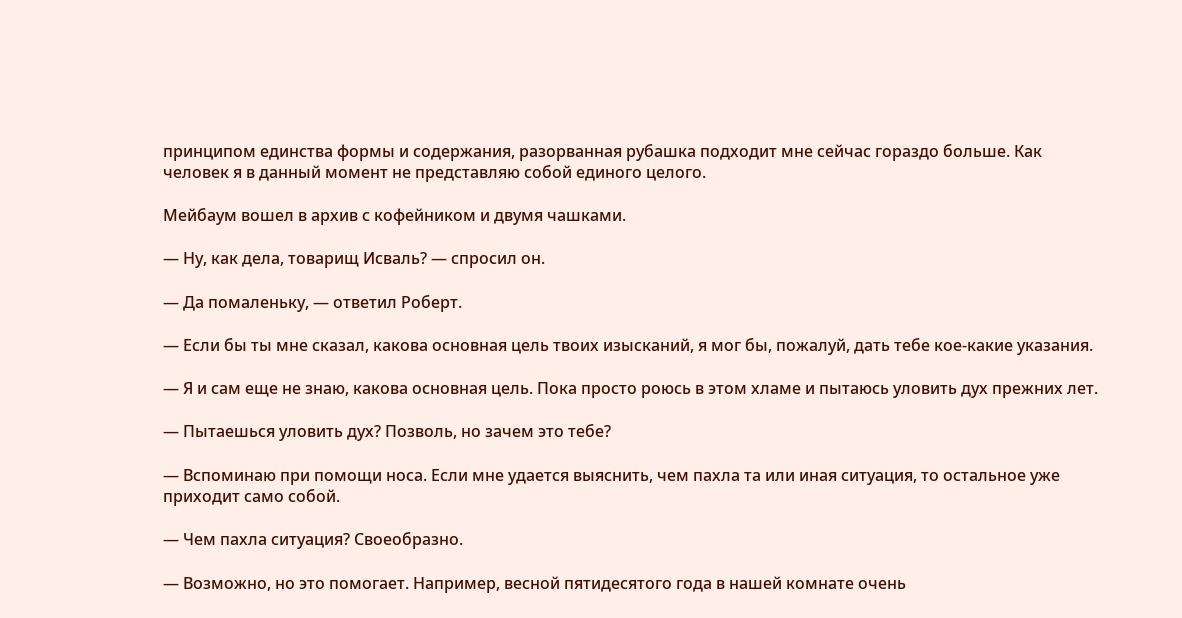принципом единства формы и содержания, разорванная рубашка подходит мне сейчас гораздо больше. Как человек я в данный момент не представляю собой единого целого.

Мейбаум вошел в архив с кофейником и двумя чашками.

— Ну, как дела, товарищ Исваль? — спросил он.

— Да помаленьку, — ответил Роберт.

— Если бы ты мне сказал, какова основная цель твоих изысканий, я мог бы, пожалуй, дать тебе кое-какие указания.

— Я и сам еще не знаю, какова основная цель. Пока просто роюсь в этом хламе и пытаюсь уловить дух прежних лет.

— Пытаешься уловить дух? Позволь, но зачем это тебе?

— Вспоминаю при помощи носа. Если мне удается выяснить, чем пахла та или иная ситуация, то остальное уже приходит само собой.

— Чем пахла ситуация? Своеобразно.

— Возможно, но это помогает. Например, весной пятидесятого года в нашей комнате очень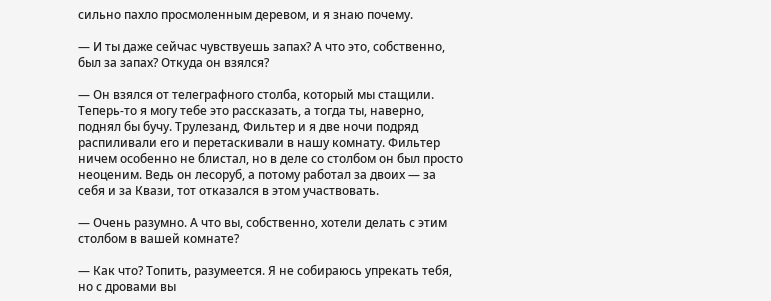сильно пахло просмоленным деревом, и я знаю почему.

— И ты даже сейчас чувствуешь запах? А что это, собственно, был за запах? Откуда он взялся?

— Он взялся от телеграфного столба, который мы стащили. Теперь-то я могу тебе это рассказать, а тогда ты, наверно, поднял бы бучу. Трулезанд, Фильтер и я две ночи подряд распиливали его и перетаскивали в нашу комнату. Фильтер ничем особенно не блистал, но в деле со столбом он был просто неоценим. Ведь он лесоруб, а потому работал за двоих — за себя и за Квази, тот отказался в этом участвовать.

— Очень разумно. А что вы, собственно, хотели делать с этим столбом в вашей комнате?

— Как что? Топить, разумеется. Я не собираюсь упрекать тебя, но с дровами вы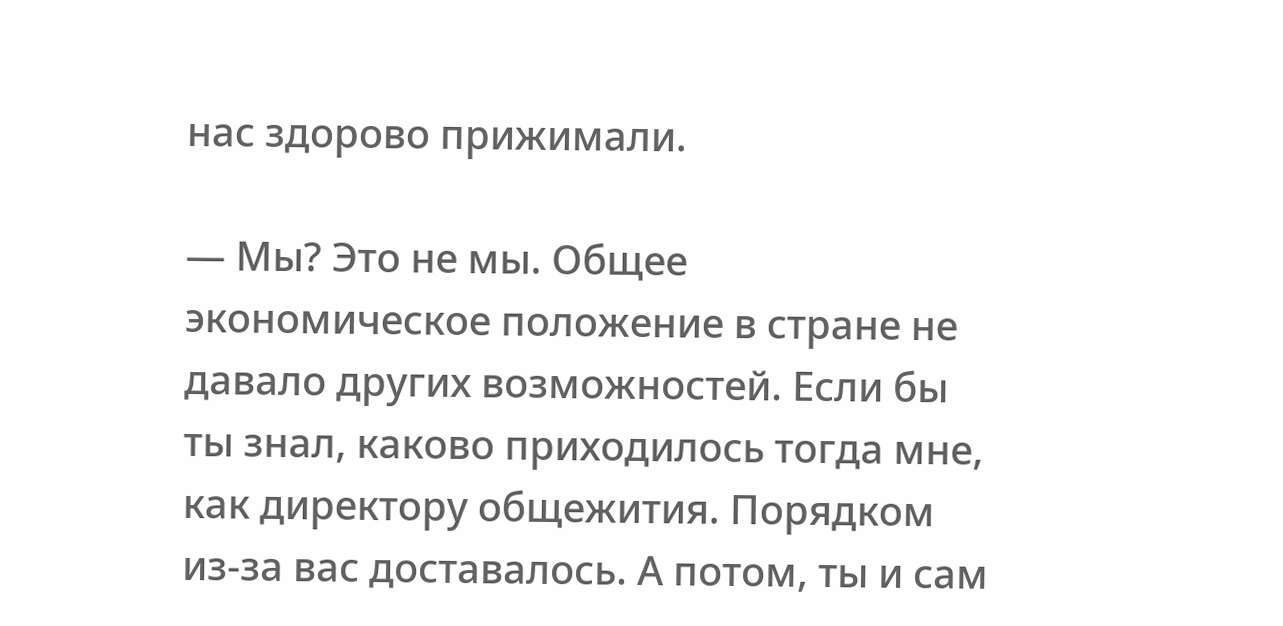нас здорово прижимали.

— Мы? Это не мы. Общее экономическое положение в стране не давало других возможностей. Если бы ты знал, каково приходилось тогда мне, как директору общежития. Порядком из-за вас доставалось. А потом, ты и сам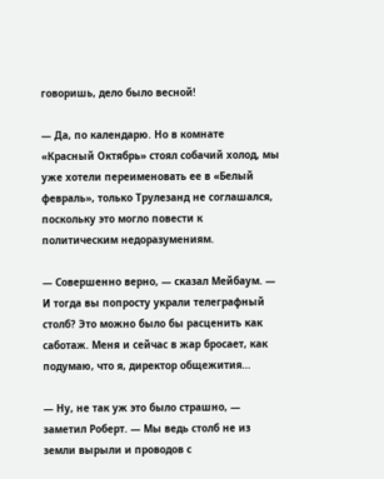говоришь, дело было весной!

— Да, по календарю. Но в комнате «Красный Октябрь» стоял собачий холод, мы уже хотели переименовать ее в «Белый февраль», только Трулезанд не соглашался, поскольку это могло повести к политическим недоразумениям.

— Совершенно верно, — сказал Мейбаум. — И тогда вы попросту украли телеграфный столб? Это можно было бы расценить как саботаж. Меня и сейчас в жар бросает, как подумаю, что я, директор общежития…

— Ну, не так уж это было страшно, — заметил Роберт. — Мы ведь столб не из земли вырыли и проводов с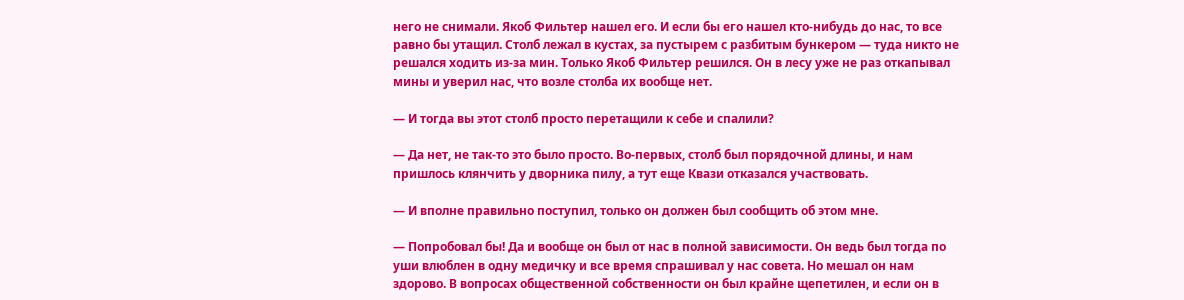него не снимали. Якоб Фильтер нашел его. И если бы его нашел кто-нибудь до нас, то все равно бы утащил. Столб лежал в кустах, за пустырем с разбитым бункером — туда никто не решался ходить из-за мин. Только Якоб Фильтер решился. Он в лесу уже не раз откапывал мины и уверил нас, что возле столба их вообще нет.

— И тогда вы этот столб просто перетащили к себе и спалили?

— Да нет, не так-то это было просто. Во-первых, столб был порядочной длины, и нам пришлось клянчить у дворника пилу, а тут еще Квази отказался участвовать.

— И вполне правильно поступил, только он должен был сообщить об этом мне.

— Попробовал бы! Да и вообще он был от нас в полной зависимости. Он ведь был тогда по уши влюблен в одну медичку и все время спрашивал у нас совета. Но мешал он нам здорово. В вопросах общественной собственности он был крайне щепетилен, и если он в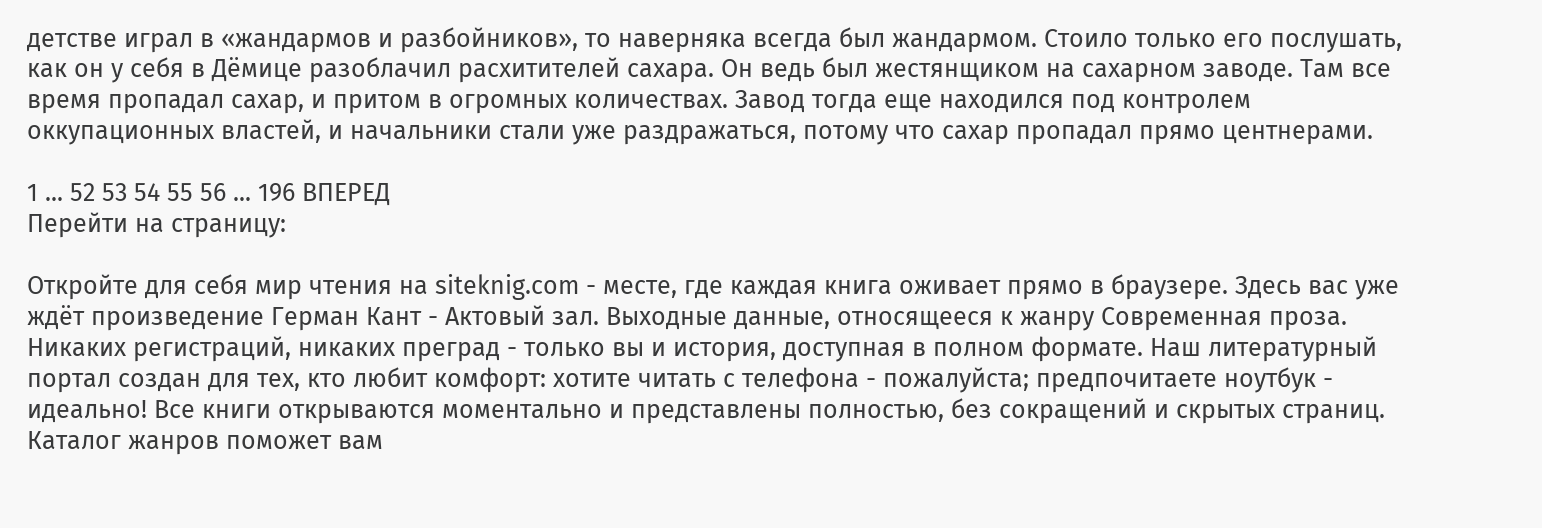детстве играл в «жандармов и разбойников», то наверняка всегда был жандармом. Стоило только его послушать, как он у себя в Дёмице разоблачил расхитителей сахара. Он ведь был жестянщиком на сахарном заводе. Там все время пропадал сахар, и притом в огромных количествах. Завод тогда еще находился под контролем оккупационных властей, и начальники стали уже раздражаться, потому что сахар пропадал прямо центнерами.

1 ... 52 53 54 55 56 ... 196 ВПЕРЕД
Перейти на страницу:

Откройте для себя мир чтения на siteknig.com - месте, где каждая книга оживает прямо в браузере. Здесь вас уже ждёт произведение Герман Кант - Актовый зал. Выходные данные, относящееся к жанру Современная проза. Никаких регистраций, никаких преград - только вы и история, доступная в полном формате. Наш литературный портал создан для тех, кто любит комфорт: хотите читать с телефона - пожалуйста; предпочитаете ноутбук - идеально! Все книги открываются моментально и представлены полностью, без сокращений и скрытых страниц. Каталог жанров поможет вам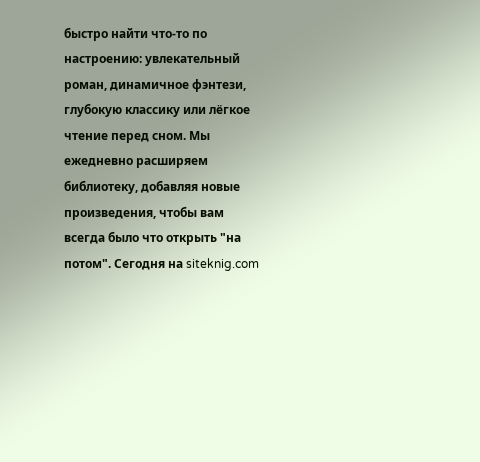быстро найти что-то по настроению: увлекательный роман, динамичное фэнтези, глубокую классику или лёгкое чтение перед сном. Мы ежедневно расширяем библиотеку, добавляя новые произведения, чтобы вам всегда было что открыть "на потом". Сегодня на siteknig.com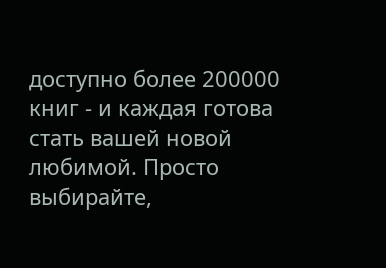доступно более 200000 книг - и каждая готова стать вашей новой любимой. Просто выбирайте,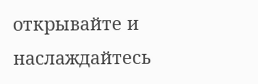открывайте и наслаждайтесь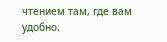чтением там, где вам удобно.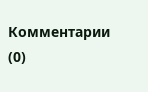Комментарии (0)